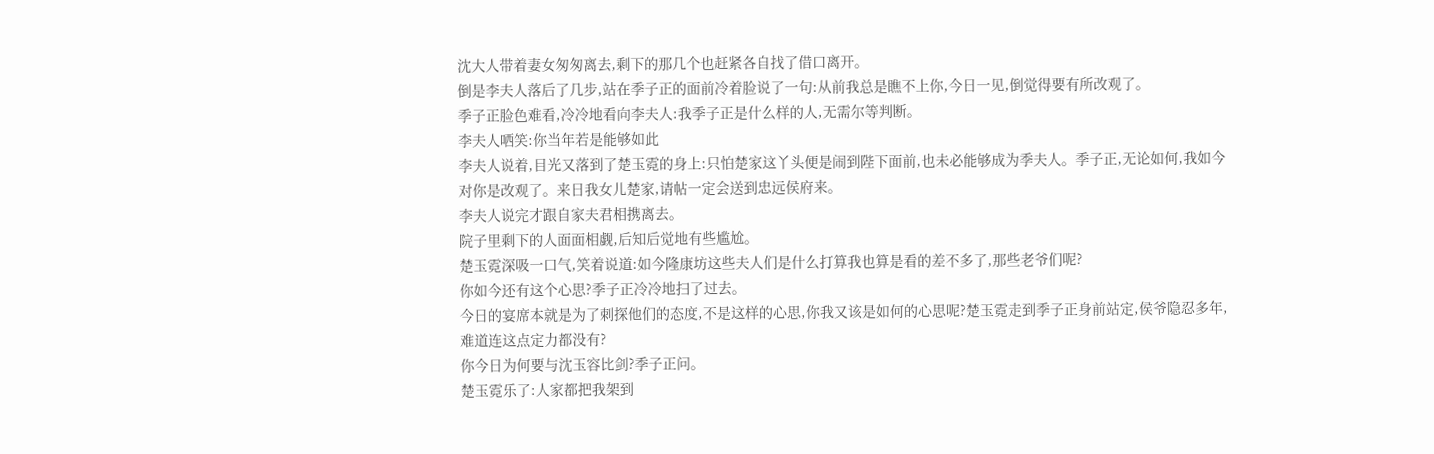沈大人带着妻女匆匆离去,剩下的那几个也赶紧各自找了借口离开。
倒是李夫人落后了几步,站在季子正的面前冷着脸说了一句:从前我总是瞧不上你,今日一见,倒觉得要有所改观了。
季子正脸色难看,冷冷地看向李夫人:我季子正是什么样的人,无需尔等判断。
李夫人哂笑:你当年若是能够如此
李夫人说着,目光又落到了楚玉霓的身上:只怕楚家这丫头便是闹到陛下面前,也未必能够成为季夫人。季子正,无论如何,我如今对你是改观了。来日我女儿楚家,请帖一定会送到忠远侯府来。
李夫人说完才跟自家夫君相携离去。
院子里剩下的人面面相觑,后知后觉地有些尴尬。
楚玉霓深吸一口气,笑着说道:如今隆康坊这些夫人们是什么打算我也算是看的差不多了,那些老爷们呢?
你如今还有这个心思?季子正冷冷地扫了过去。
今日的宴席本就是为了刺探他们的态度,不是这样的心思,你我又该是如何的心思呢?楚玉霓走到季子正身前站定,侯爷隐忍多年,难道连这点定力都没有?
你今日为何要与沈玉容比剑?季子正问。
楚玉霓乐了:人家都把我架到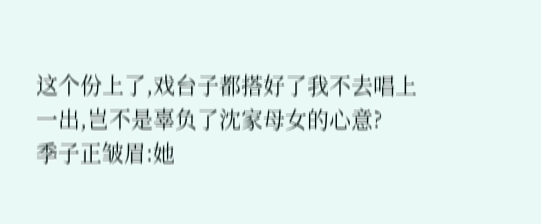这个份上了,戏台子都搭好了我不去唱上一出,岂不是辜负了沈家母女的心意?
季子正皱眉:她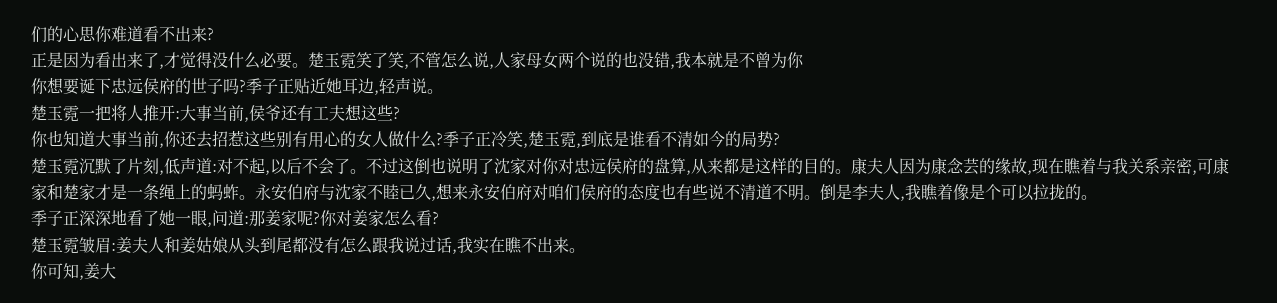们的心思你难道看不出来?
正是因为看出来了,才觉得没什么必要。楚玉霓笑了笑,不管怎么说,人家母女两个说的也没错,我本就是不曾为你
你想要诞下忠远侯府的世子吗?季子正贴近她耳边,轻声说。
楚玉霓一把将人推开:大事当前,侯爷还有工夫想这些?
你也知道大事当前,你还去招惹这些别有用心的女人做什么?季子正冷笑,楚玉霓,到底是谁看不清如今的局势?
楚玉霓沉默了片刻,低声道:对不起,以后不会了。不过这倒也说明了沈家对你对忠远侯府的盘算,从来都是这样的目的。康夫人因为康念芸的缘故,现在瞧着与我关系亲密,可康家和楚家才是一条绳上的蚂蚱。永安伯府与沈家不睦已久,想来永安伯府对咱们侯府的态度也有些说不清道不明。倒是李夫人,我瞧着像是个可以拉拢的。
季子正深深地看了她一眼,问道:那姜家呢?你对姜家怎么看?
楚玉霓皱眉:姜夫人和姜姑娘从头到尾都没有怎么跟我说过话,我实在瞧不出来。
你可知,姜大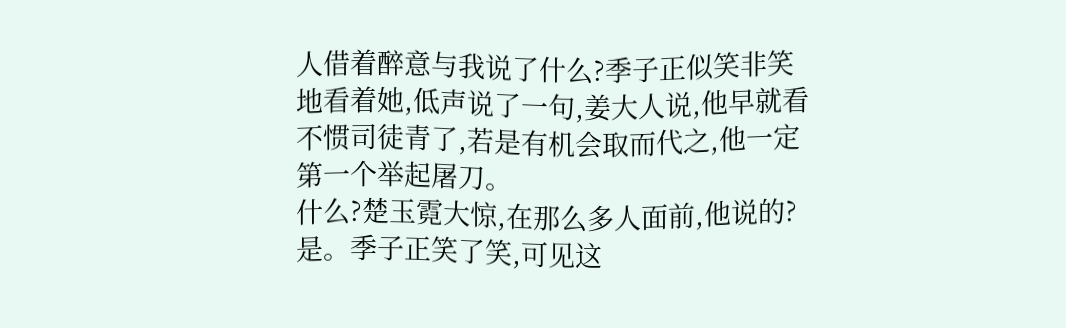人借着醉意与我说了什么?季子正似笑非笑地看着她,低声说了一句,姜大人说,他早就看不惯司徒青了,若是有机会取而代之,他一定第一个举起屠刀。
什么?楚玉霓大惊,在那么多人面前,他说的?
是。季子正笑了笑,可见这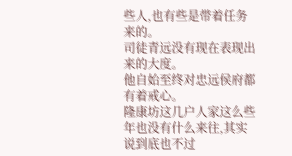些人,也有些是带着任务来的。
司徒青远没有现在表现出来的大度。
他自始至终对忠远侯府都有着戒心。
隆康坊这几户人家这么些年也没有什么来往,其实说到底也不过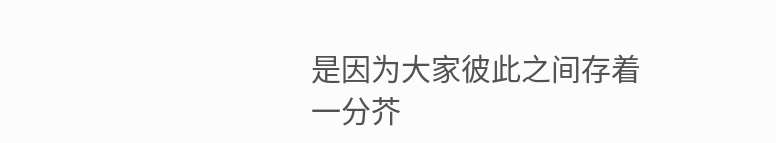是因为大家彼此之间存着一分芥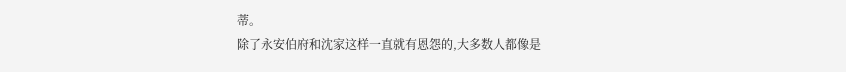蒂。
除了永安伯府和沈家这样一直就有恩怨的,大多数人都像是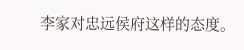李家对忠远侯府这样的态度。